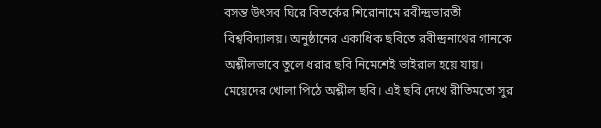বসন্ত উৎসব ঘিরে বিতর্কের শিরোনামে রবীন্দ্রভারতী বিশ্ববিদ্যালয়। অনুষ্ঠানের একাধিক ছবিতে রবীন্দ্রনাথের গানকে অশ্লীলভাবে তুলে ধরার ছবি নিমেশেই ভাইরাল হয়ে যায়। মেয়েদের খোলা পিঠে অশ্লীল ছবি। এই ছবি দেখে রীতিমতো সুর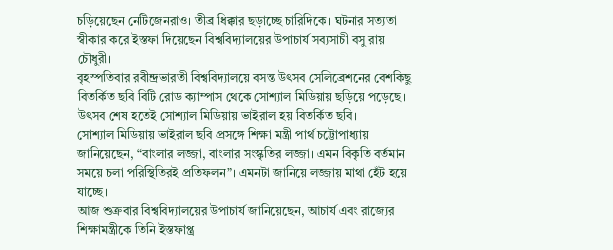চড়িয়েছেন নেটিজেনরাও। তীব্র ধিক্কার ছড়াচ্ছে চারিদিকে। ঘটনার সত্যতা স্বীকার করে ইস্তফা দিয়েছেন বিশ্ববিদ্যালয়ের উপাচার্য সব্যসাচী বসু রায় চৌধুরী।
বৃহস্পতিবার রবীন্দ্রভারতী বিশ্ববিদ্যালয়ে বসন্ত উৎসব সেলিব্রেশনের বেশকিছু বিতর্কিত ছবি বিটি রোড ক্যাম্পাস থেকে সোশ্যাল মিডিয়ায় ছড়িয়ে পড়েছে। উৎসব শেষ হতেই সোশ্যাল মিডিয়ায় ভাইরাল হয় বিতর্কিত ছবি।
সোশ্যাল মিডিয়ায় ভাইরাল ছবি প্রসঙ্গে শিক্ষা মন্ত্রী পার্থ চট্টোপাধ্যায় জানিয়েছেন, “বাংলার লজ্জা, বাংলার সংস্কৃতির লজ্জা। এমন বিকৃতি বর্তমান সময়ে চলা পরিস্থিতিরই প্রতিফলন”। এমনটা জানিয়ে লজ্জায় মাথা হেঁট হয়ে যাচ্ছে।
আজ শুক্রবার বিশ্ববিদ্যালয়ের উপাচার্য জানিয়েছেন, আচার্য এবং রাজ্যের শিক্ষামন্ত্রীকে তিনি ইস্তফাপ্ত্র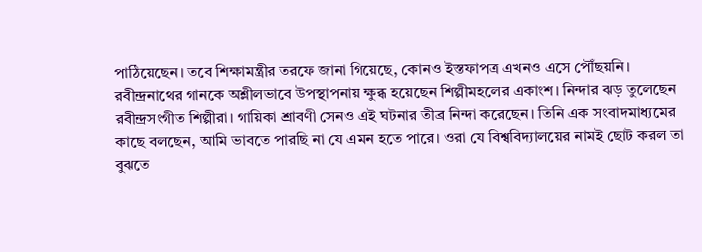পাঠিয়েছেন। তবে শিক্ষামন্ত্রীর তরফে জানা গিয়েছে, কোনও ইস্তফাপত্র এখনও এসে পৌঁছয়নি।
রবীন্দ্রনাথের গানকে অশ্লীলভাবে উপস্থাপনায় ক্ষুব্ধ হয়েছেন শিল্পীমহলের একাংশ। নিন্দার ঝড় তুলেছেন রবীন্দ্রসংগীত শিল্পীরা। গায়িকা শ্রাবণী সেনও এই ঘটনার তীব্র নিন্দা করেছেন। তিনি এক সংবাদমাধ্যমের কাছে বলছেন, আমি ভাবতে পারছি না যে এমন হতে পারে। ওরা যে বিশ্ববিদ্যালয়ের নামই ছোট করল তা বুঝতে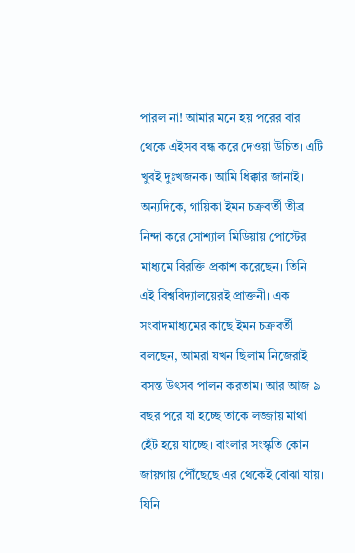পারল না! আমার মনে হয় পরের বার থেকে এইসব বন্ধ করে দেওয়া উচিত। এটি খুবই দুঃখজনক। আমি ধিক্কার জানাই।
অন্যদিকে, গায়িকা ইমন চক্রবর্তী তীব্র নিন্দা করে সোশ্যাল মিডিয়ায় পোস্টের মাধ্যমে বিরক্তি প্রকাশ করেছেন। তিনি এই বিশ্ববিদ্যালয়েরই প্রাক্তনী। এক সংবাদমাধ্যমের কাছে ইমন চক্রবর্তী বলছেন, আমরা যখন ছিলাম নিজেরাই বসন্ত উৎসব পালন করতাম। আর আজ ৯ বছর পরে যা হচ্ছে তাকে লজ্জায় মাথা হেঁট হয়ে যাচ্ছে। বাংলার সংস্কৃতি কোন জায়গায় পৌঁছেছে এর থেকেই বোঝা যায়। যিনি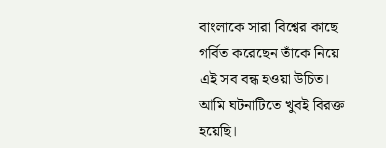বাংলাকে সারা বিশ্বের কাছে গর্বিত করেছেন তাঁকে নিয়ে এই সব বন্ধ হওয়া উচিত। আমি ঘটনাটিতে খুবই বিরক্ত হয়েছি।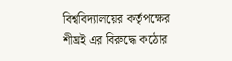বিশ্ববিদ্যালয়ের কর্তৃপক্ষের শীঘ্রই এর বিরুদ্ধে কঠোর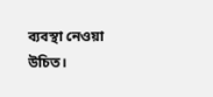ব্যবস্থা নেওয়া উচিত।